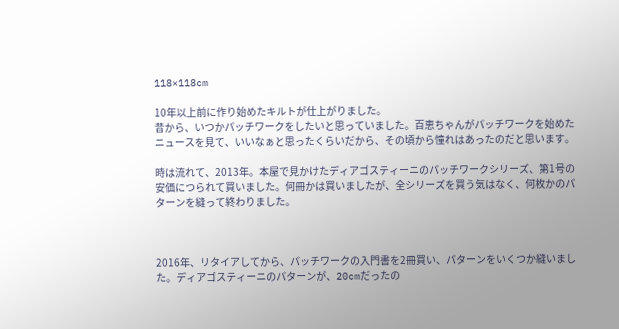118×118cm

10年以上前に作り始めたキルトが仕上がりました。
昔から、いつかパッチワークをしたいと思っていました。百恵ちゃんがパッチワークを始めたニュースを見て、いいなぁと思ったくらいだから、その頃から憧れはあったのだと思います。

時は流れて、2013年。本屋で見かけたディアゴスティーニのパッチワークシリーズ、第1号の安価につられて買いました。何冊かは買いましたが、全シリーズを買う気はなく、何枚かのパターンを縫って終わりました。



2016年、リタイアしてから、パッチワークの入門書を2冊買い、パターンをいくつか縫いました。ディアゴスティーニのパターンが、20cmだったの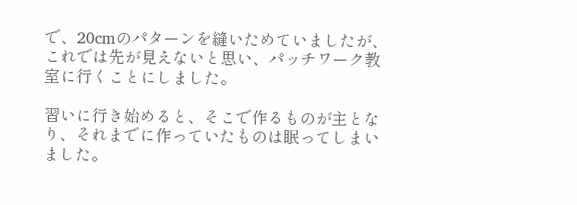で、20cmのパターンを縫いためていましたが、これでは先が見えないと思い、パッチワーク教室に行くことにしました。

習いに行き始めると、そこで作るものが主となり、それまでに作っていたものは眠ってしまいました。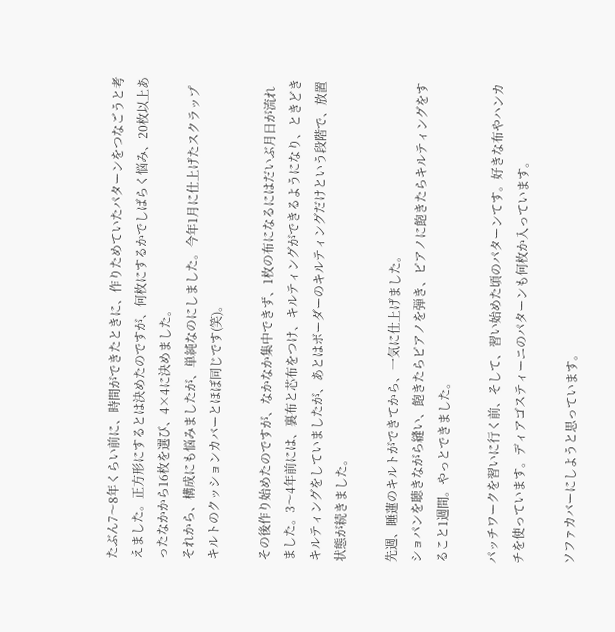たぶん7〜8年くらい前に、時間ができたときに、作りためていたパターンをつなごうと考えました。正方形にするとは決めたのですが、何枚にするかでしばらく悩み、20枚以上あったなかから16枚を選び、4×4に決めました。
それから、構成にも悩みましたが、単純なのにしました。今年1月に仕上げたスクラップキルトのクッションカバーとほぼ同じです(笑)。

その後作り始めたのですが、なかなか集中できず、1枚の布になるにはだいぶ月日が流れました。3〜4年前には、裏布と芯布をつけ、キルティングができるようになり、ときどきキルティングをしていましたが、あとはボーダーのキルティングだけという段階で、放置状態が続きました。

先週、睡蓮のキルトができてから、一気に仕上げました。
ショパンを聴きながら縫い、飽きたらピアノを弾き、ピアノに飽きたらキルティングをすること1週間。やっとできました。

パッチワークを習いに行く前、そして、習い始めた頃のパターンてす。好きな布やハンカチを使っています。ディアゴスティーニのパターンも何枚か入っています。

ソファカバーにしようと思っています。